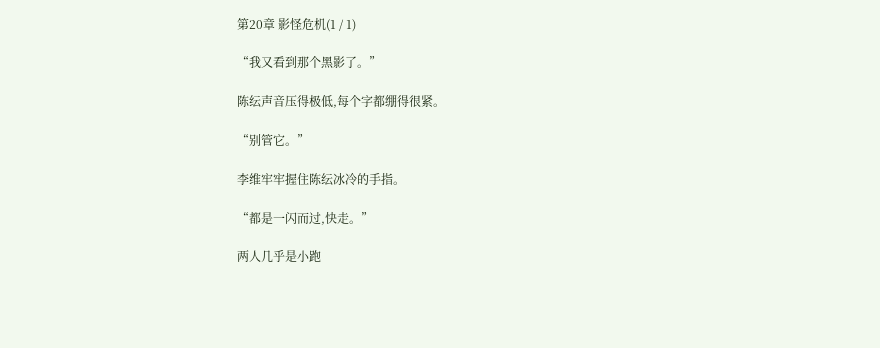第20章 影怪危机(1 / 1)

“我又看到那个黑影了。”

陈纭声音压得极低,每个字都绷得很紧。

“别管它。”

李维牢牢握住陈纭冰冷的手指。

“都是一闪而过,快走。”

两人几乎是小跑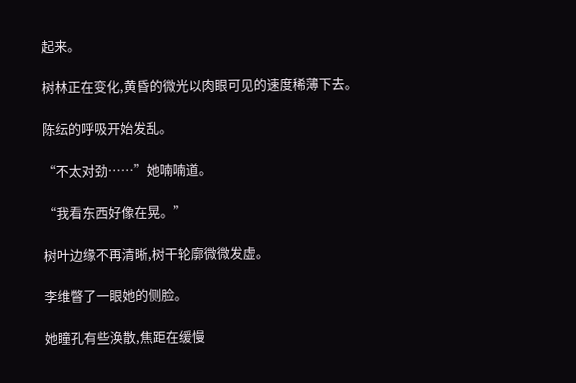起来。

树林正在变化,黄昏的微光以肉眼可见的速度稀薄下去。

陈纭的呼吸开始发乱。

“不太对劲……”她喃喃道。

“我看东西好像在晃。”

树叶边缘不再清晰,树干轮廓微微发虚。

李维瞥了一眼她的侧脸。

她瞳孔有些涣散,焦距在缓慢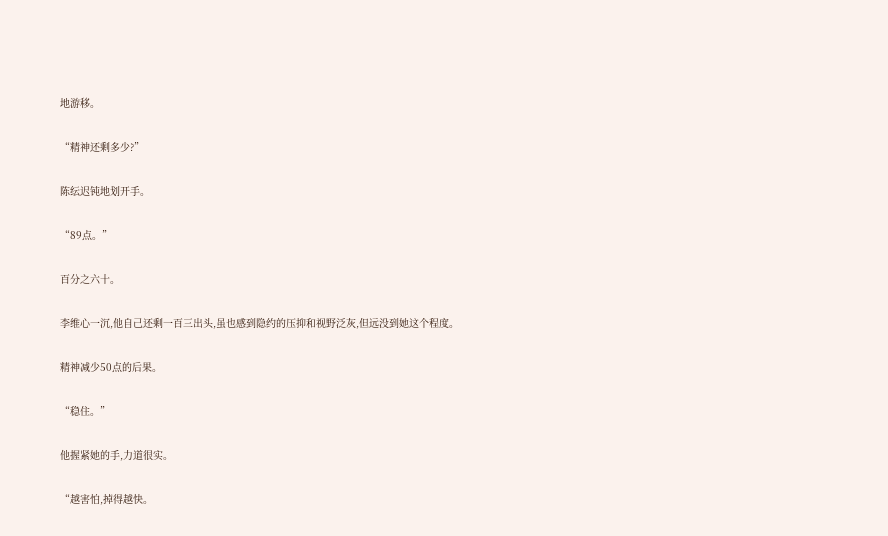地游移。

“精神还剩多少?”

陈纭迟钝地划开手。

“89点。”

百分之六十。

李维心一沉,他自己还剩一百三出头,虽也感到隐约的压抑和视野泛灰,但远没到她这个程度。

精神减少50点的后果。

“稳住。”

他握紧她的手,力道很实。

“越害怕,掉得越快。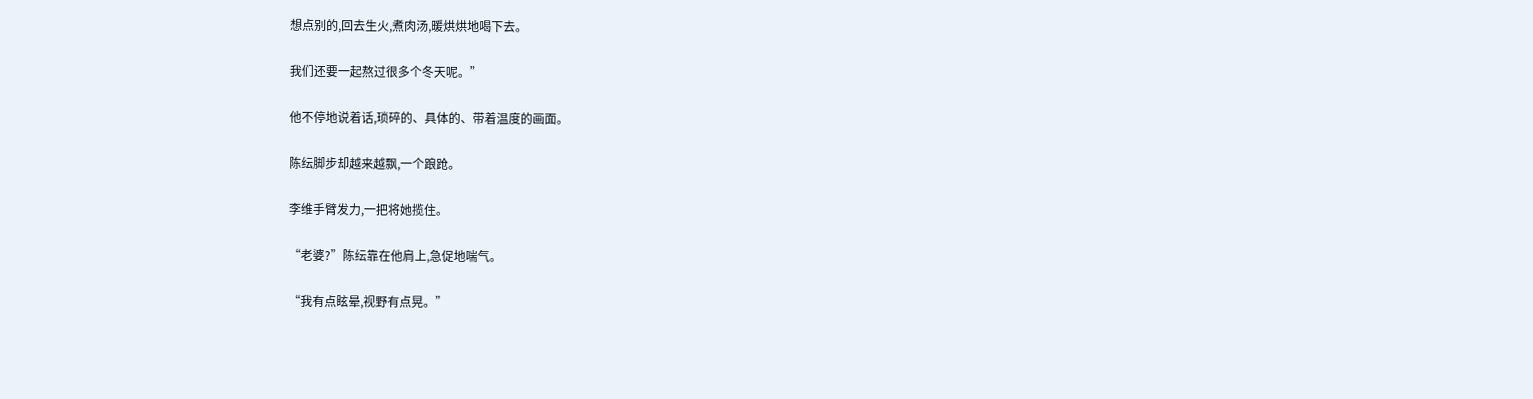想点别的,回去生火,煮肉汤,暖烘烘地喝下去。

我们还要一起熬过很多个冬天呢。”

他不停地说着话,琐碎的、具体的、带着温度的画面。

陈纭脚步却越来越飘,一个踉跄。

李维手臂发力,一把将她揽住。

“老婆?”陈纭靠在他肩上,急促地喘气。

“我有点眩晕,视野有点晃。”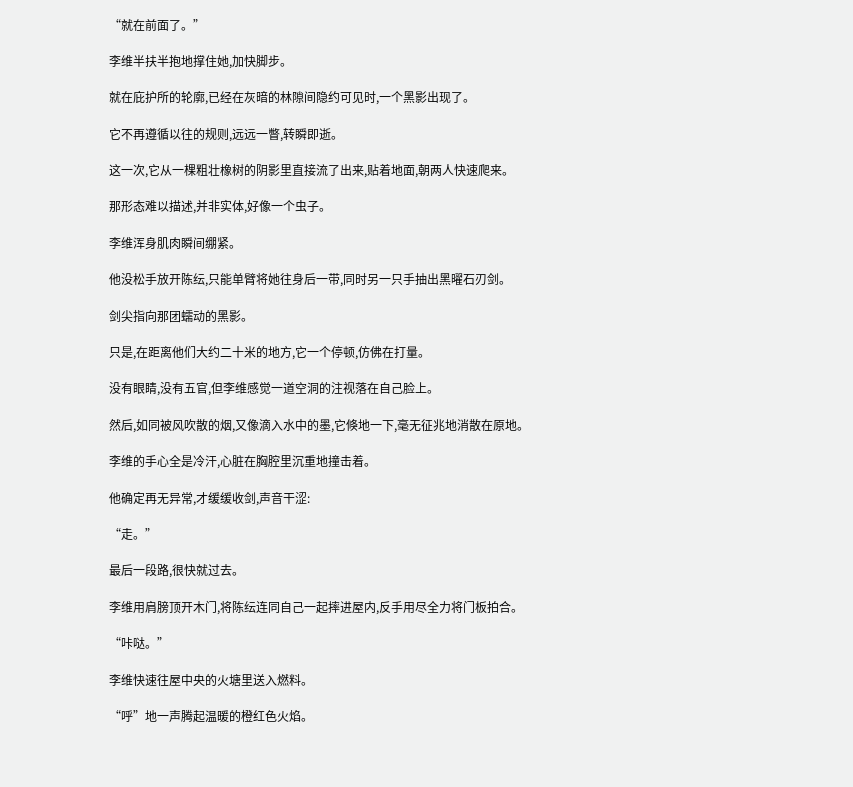“就在前面了。”

李维半扶半抱地撑住她,加快脚步。

就在庇护所的轮廓,已经在灰暗的林隙间隐约可见时,一个黑影出现了。

它不再遵循以往的规则,远远一瞥,转瞬即逝。

这一次,它从一棵粗壮橡树的阴影里直接流了出来,贴着地面,朝两人快速爬来。

那形态难以描述,并非实体,好像一个虫子。

李维浑身肌肉瞬间绷紧。

他没松手放开陈纭,只能单臂将她往身后一带,同时另一只手抽出黑曜石刃剑。

剑尖指向那团蠕动的黑影。

只是,在距离他们大约二十米的地方,它一个停顿,仿佛在打量。

没有眼睛,没有五官,但李维感觉一道空洞的注视落在自己脸上。

然后,如同被风吹散的烟,又像滴入水中的墨,它倏地一下,毫无征兆地消散在原地。

李维的手心全是冷汗,心脏在胸腔里沉重地撞击着。

他确定再无异常,才缓缓收剑,声音干涩:

“走。”

最后一段路,很快就过去。

李维用肩膀顶开木门,将陈纭连同自己一起摔进屋内,反手用尽全力将门板拍合。

“咔哒。”

李维快速往屋中央的火塘里送入燃料。

“呼”地一声腾起温暖的橙红色火焰。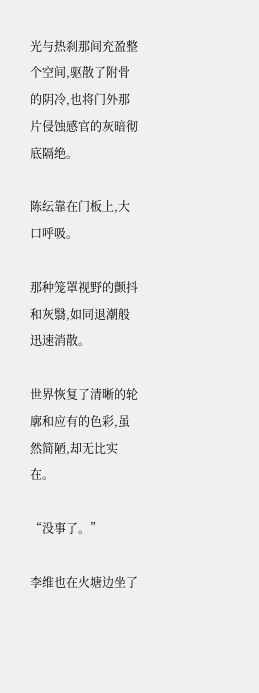光与热刹那间充盈整个空间,驱散了附骨的阴冷,也将门外那片侵蚀感官的灰暗彻底隔绝。

陈纭靠在门板上,大口呼吸。

那种笼罩视野的颤抖和灰翳,如同退潮般迅速消散。

世界恢复了清晰的轮廓和应有的色彩,虽然简陋,却无比实在。

“没事了。”

李维也在火塘边坐了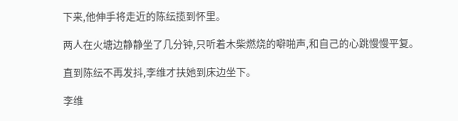下来,他伸手将走近的陈纭揽到怀里。

两人在火塘边静静坐了几分钟,只听着木柴燃烧的噼啪声,和自己的心跳慢慢平复。

直到陈纭不再发抖,李维才扶她到床边坐下。

李维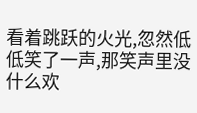看着跳跃的火光,忽然低低笑了一声,那笑声里没什么欢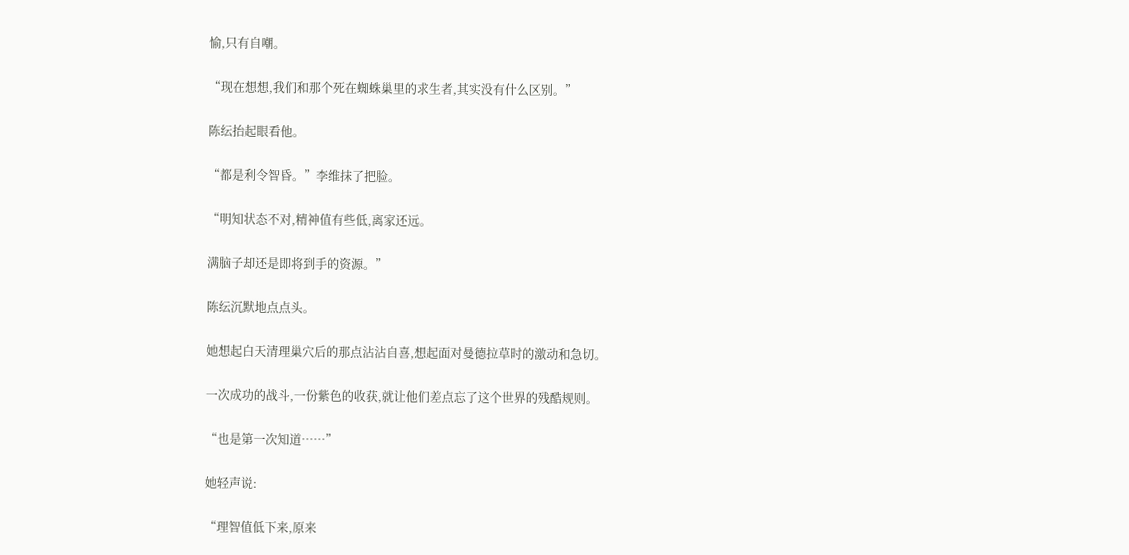愉,只有自嘲。

“现在想想,我们和那个死在蜘蛛巢里的求生者,其实没有什么区别。”

陈纭抬起眼看他。

“都是利令智昏。”李维抹了把脸。

“明知状态不对,精神值有些低,离家还远。

满脑子却还是即将到手的资源。”

陈纭沉默地点点头。

她想起白天清理巢穴后的那点沾沾自喜,想起面对曼德拉草时的激动和急切。

一次成功的战斗,一份紫色的收获,就让他们差点忘了这个世界的残酷规则。

“也是第一次知道……”

她轻声说:

“理智值低下来,原来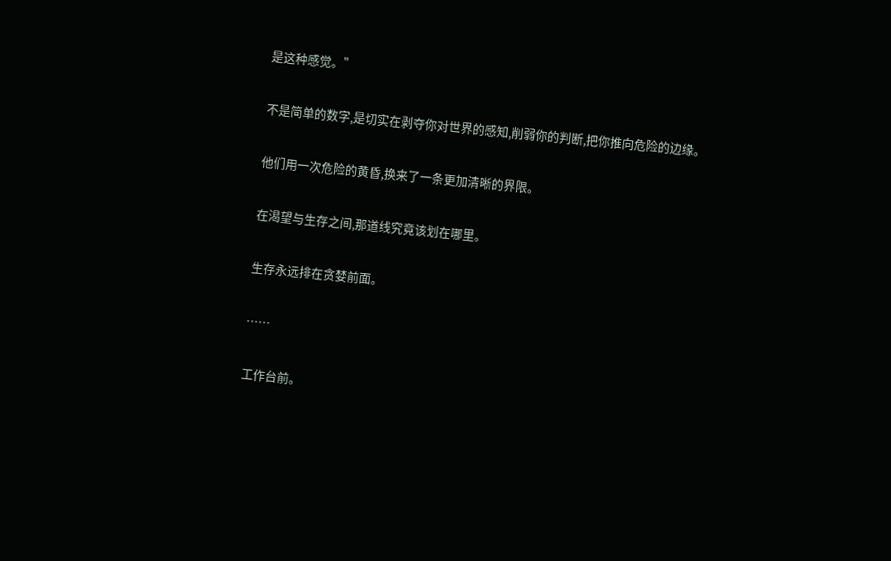是这种感觉。”

不是简单的数字,是切实在剥夺你对世界的感知,削弱你的判断,把你推向危险的边缘。

他们用一次危险的黄昏,换来了一条更加清晰的界限。

在渴望与生存之间,那道线究竟该划在哪里。

生存永远排在贪婪前面。

……

工作台前。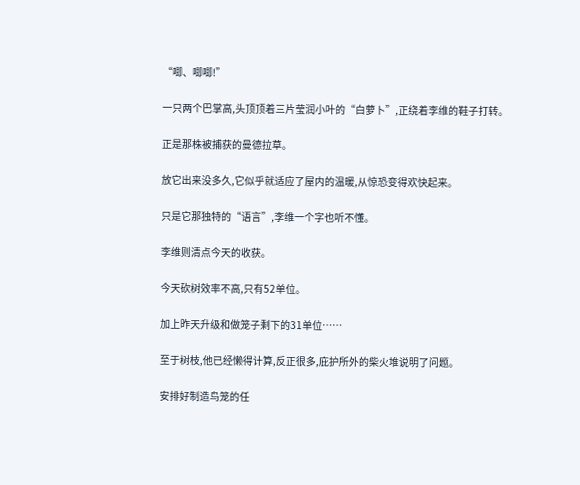“唧、唧唧!”

一只两个巴掌高,头顶顶着三片莹润小叶的“白萝卜”,正绕着李维的鞋子打转。

正是那株被捕获的曼德拉草。

放它出来没多久,它似乎就适应了屋内的温暖,从惊恐变得欢快起来。

只是它那独特的“语言”,李维一个字也听不懂。

李维则清点今天的收获。

今天砍树效率不高,只有52单位。

加上昨天升级和做笼子剩下的31单位……

至于树枝,他已经懒得计算,反正很多,庇护所外的柴火堆说明了问题。

安排好制造鸟笼的任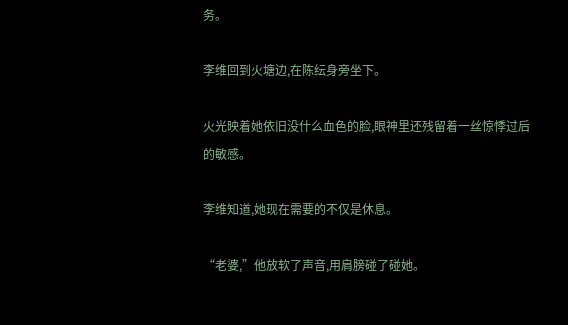务。

李维回到火塘边,在陈纭身旁坐下。

火光映着她依旧没什么血色的脸,眼神里还残留着一丝惊悸过后的敏感。

李维知道,她现在需要的不仅是休息。

“老婆,”他放软了声音,用肩膀碰了碰她。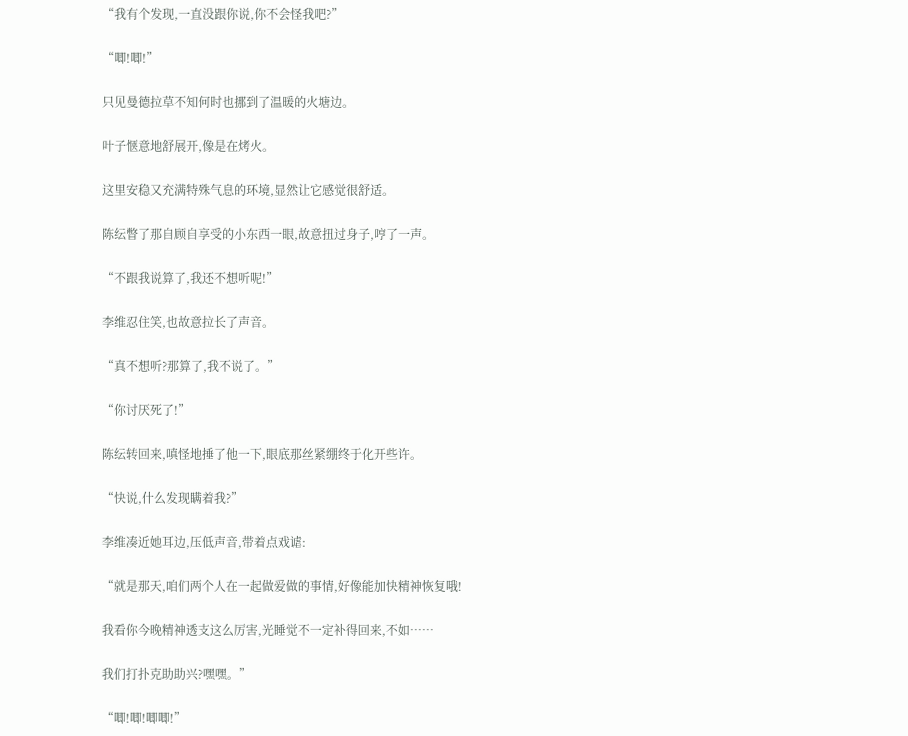“我有个发现,一直没跟你说,你不会怪我吧?”

“唧!唧!”

只见曼德拉草不知何时也挪到了温暖的火塘边。

叶子惬意地舒展开,像是在烤火。

这里安稳又充满特殊气息的环境,显然让它感觉很舒适。

陈纭瞥了那自顾自享受的小东西一眼,故意扭过身子,哼了一声。

“不跟我说算了,我还不想听呢!”

李维忍住笑,也故意拉长了声音。

“真不想听?那算了,我不说了。”

“你讨厌死了!”

陈纭转回来,嗔怪地捶了他一下,眼底那丝紧绷终于化开些许。

“快说,什么发现瞒着我?”

李维凑近她耳边,压低声音,带着点戏谑:

“就是那天,咱们两个人在一起做爱做的事情,好像能加快精神恢复哦!

我看你今晚精神透支这么厉害,光睡觉不一定补得回来,不如……

我们打扑克助助兴?嘿嘿。”

“唧!唧!唧唧!”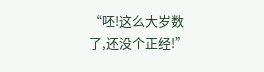“呸!这么大岁数了,还没个正经!”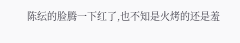陈纭的脸腾一下红了,也不知是火烤的还是羞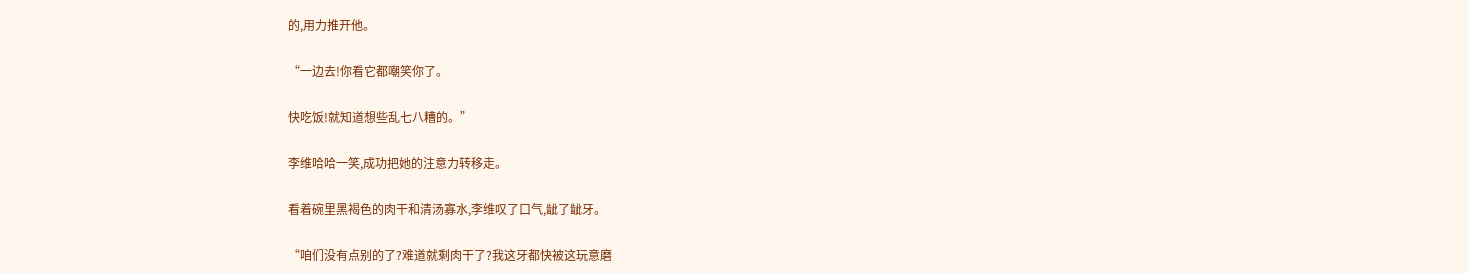的,用力推开他。

“一边去!你看它都嘲笑你了。

快吃饭!就知道想些乱七八糟的。”

李维哈哈一笑,成功把她的注意力转移走。

看着碗里黑褐色的肉干和清汤寡水,李维叹了口气,龇了龇牙。

“咱们没有点别的了?难道就剩肉干了?我这牙都快被这玩意磨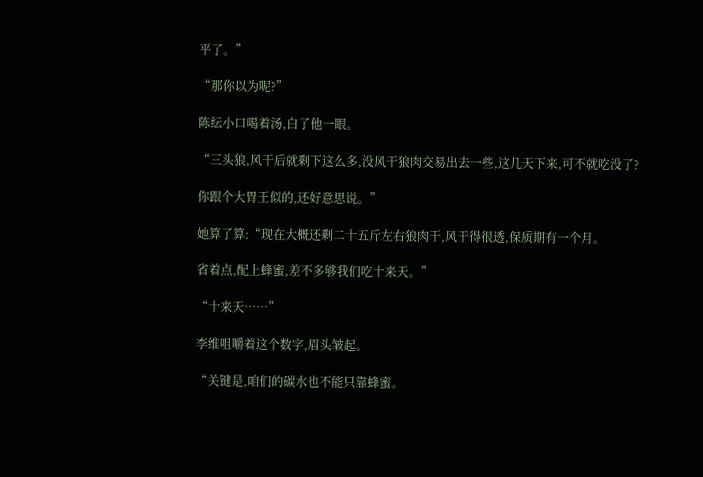平了。”

“那你以为呢?”

陈纭小口喝着汤,白了他一眼。

“三头狼,风干后就剩下这么多,没风干狼肉交易出去一些,这几天下来,可不就吃没了?

你跟个大胃王似的,还好意思说。”

她算了算:“现在大概还剩二十五斤左右狼肉干,风干得很透,保质期有一个月。

省着点,配上蜂蜜,差不多够我们吃十来天。”

“十来天……”

李维咀嚼着这个数字,眉头皱起。

“关键是,咱们的碳水也不能只靠蜂蜜。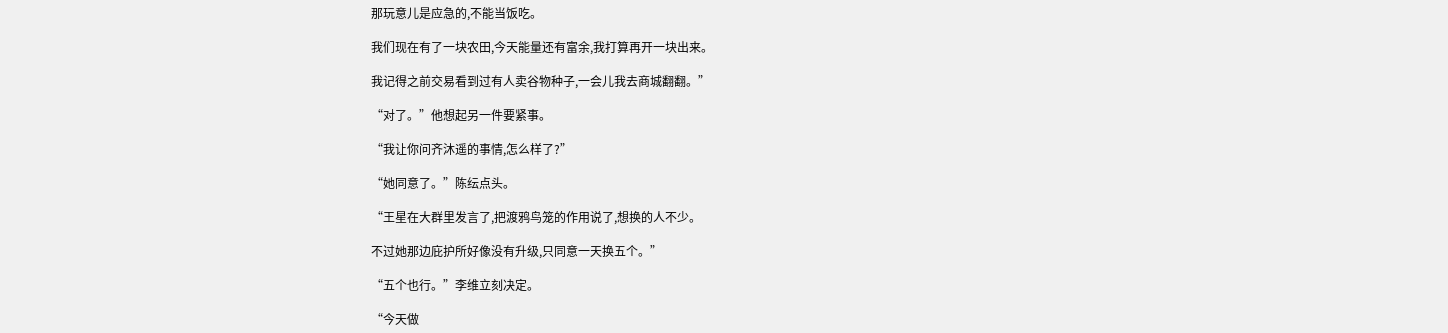那玩意儿是应急的,不能当饭吃。

我们现在有了一块农田,今天能量还有富余,我打算再开一块出来。

我记得之前交易看到过有人卖谷物种子,一会儿我去商城翻翻。”

“对了。”他想起另一件要紧事。

“我让你问齐沐遥的事情,怎么样了?”

“她同意了。”陈纭点头。

“王星在大群里发言了,把渡鸦鸟笼的作用说了,想换的人不少。

不过她那边庇护所好像没有升级,只同意一天换五个。”

“五个也行。”李维立刻决定。

“今天做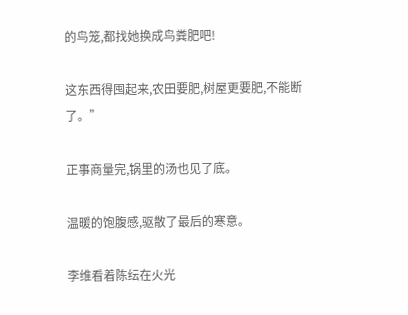的鸟笼,都找她换成鸟粪肥吧!

这东西得囤起来,农田要肥,树屋更要肥,不能断了。”

正事商量完,锅里的汤也见了底。

温暖的饱腹感,驱散了最后的寒意。

李维看着陈纭在火光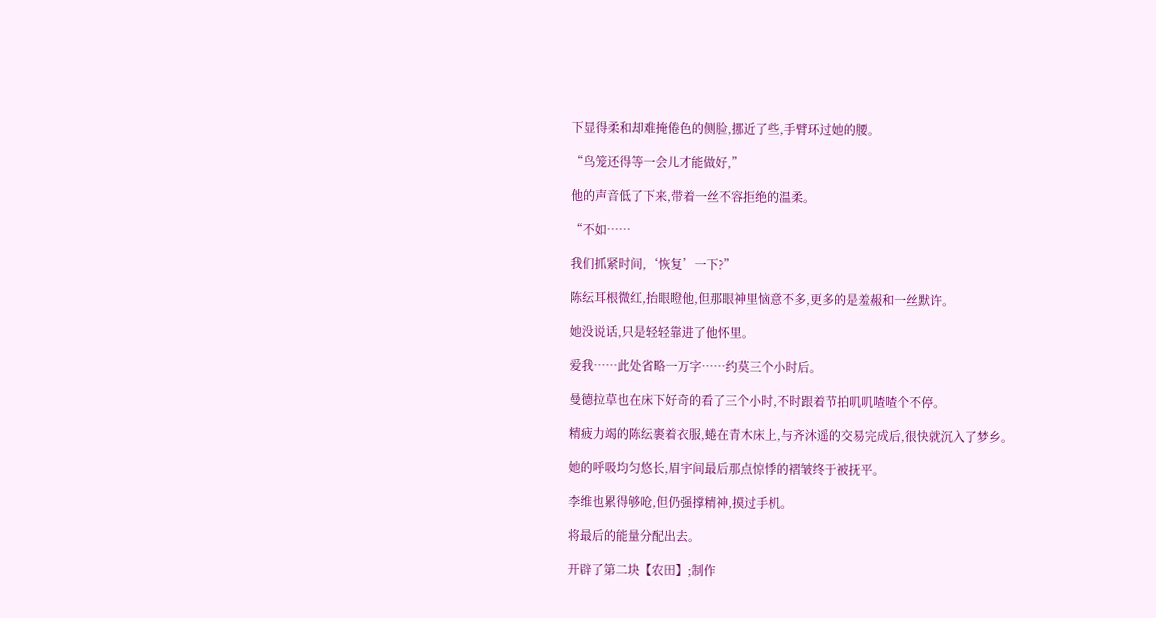下显得柔和却难掩倦色的侧脸,挪近了些,手臂环过她的腰。

“鸟笼还得等一会儿才能做好,”

他的声音低了下来,带着一丝不容拒绝的温柔。

“不如……

我们抓紧时间,‘恢复’一下?”

陈纭耳根微红,抬眼瞪他,但那眼神里恼意不多,更多的是羞赧和一丝默许。

她没说话,只是轻轻靠进了他怀里。

爱我……此处省略一万字……约莫三个小时后。

曼德拉草也在床下好奇的看了三个小时,不时跟着节拍叽叽喳喳个不停。

精疲力竭的陈纭裹着衣服,蜷在青木床上,与齐沐遥的交易完成后,很快就沉入了梦乡。

她的呼吸均匀悠长,眉宇间最后那点惊悸的褶皱终于被抚平。

李维也累得够呛,但仍强撑精神,摸过手机。

将最后的能量分配出去。

开辟了第二块【农田】;制作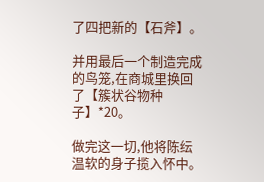了四把新的【石斧】。

并用最后一个制造完成的鸟笼,在商城里换回了【簇状谷物种子】*20。

做完这一切,他将陈纭温软的身子揽入怀中。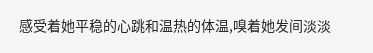感受着她平稳的心跳和温热的体温,嗅着她发间淡淡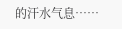的汗水气息……